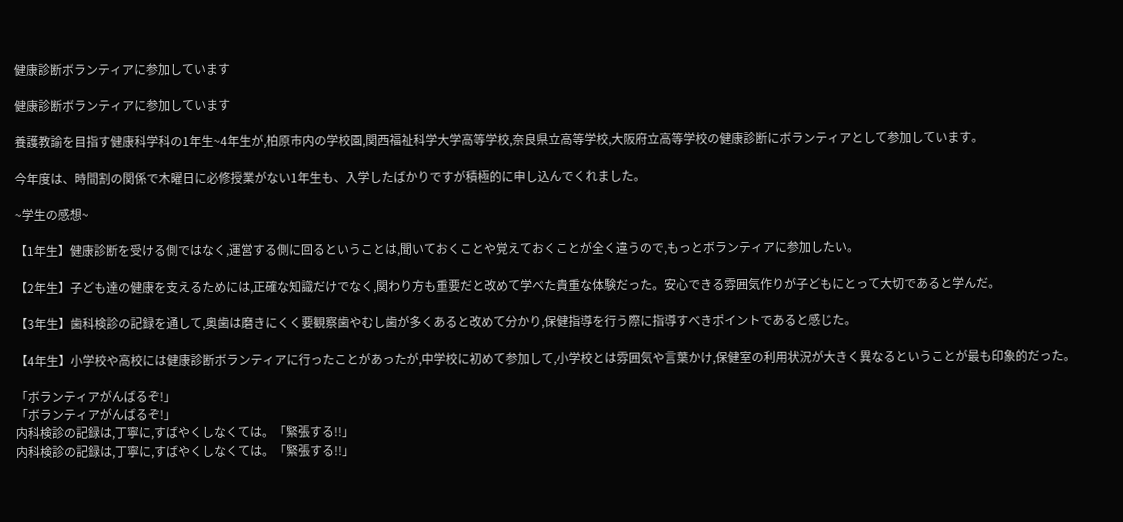健康診断ボランティアに参加しています

健康診断ボランティアに参加しています

養護教諭を目指す健康科学科の1年生~4年生が,柏原市内の学校園,関西福祉科学大学高等学校,奈良県立高等学校,大阪府立高等学校の健康診断にボランティアとして参加しています。

今年度は、時間割の関係で木曜日に必修授業がない1年生も、入学したばかりですが積極的に申し込んでくれました。

~学生の感想~

【1年生】健康診断を受ける側ではなく,運営する側に回るということは,聞いておくことや覚えておくことが全く違うので,もっとボランティアに参加したい。

【2年生】子ども達の健康を支えるためには,正確な知識だけでなく,関わり方も重要だと改めて学べた貴重な体験だった。安心できる雰囲気作りが子どもにとって大切であると学んだ。

【3年生】歯科検診の記録を通して,奥歯は磨きにくく要観察歯やむし歯が多くあると改めて分かり,保健指導を行う際に指導すべきポイントであると感じた。

【4年生】小学校や高校には健康診断ボランティアに行ったことがあったが,中学校に初めて参加して,小学校とは雰囲気や言葉かけ,保健室の利用状況が大きく異なるということが最も印象的だった。

「ボランティアがんばるぞ!」
「ボランティアがんばるぞ!」
内科検診の記録は,丁寧に,すばやくしなくては。「緊張する!!」
内科検診の記録は,丁寧に,すばやくしなくては。「緊張する!!」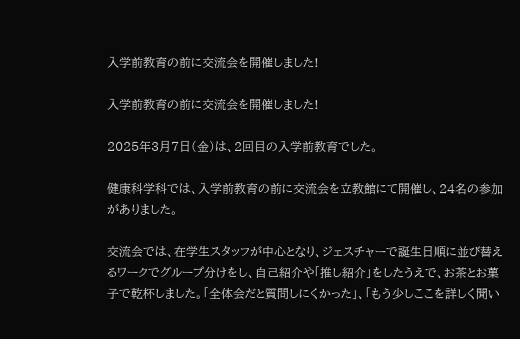入学前教育の前に交流会を開催しました!

入学前教育の前に交流会を開催しました!

2025年3月7日(金)は、2回目の入学前教育でした。

健康科学科では、入学前教育の前に交流会を立教館にて開催し、24名の参加がありました。

交流会では、在学生スタッフが中心となり、ジェスチャーで誕生日順に並び替えるワークでグループ分けをし、自己紹介や「推し紹介」をしたうえで、お茶とお菓子で乾杯しました。「全体会だと質問しにくかった」、「もう少しここを詳しく聞い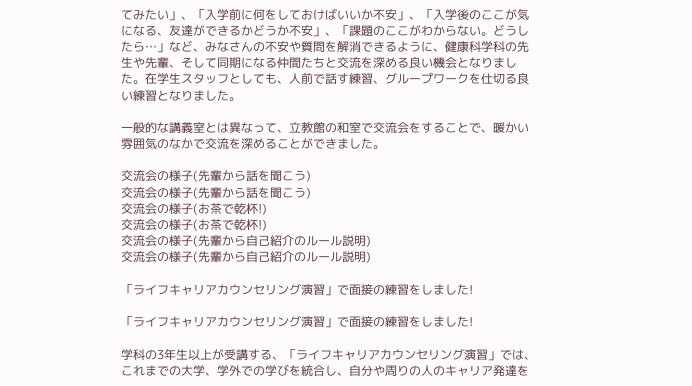てみたい」、「入学前に何をしておけばいいか不安」、「入学後のここが気になる、友達ができるかどうか不安」、「課題のここがわからない。どうしたら…」など、みなさんの不安や質問を解消できるように、健康科学科の先生や先輩、そして同期になる仲間たちと交流を深める良い機会となりました。在学生スタッフとしても、人前で話す練習、グループワークを仕切る良い練習となりました。

一般的な講義室とは異なって、立教館の和室で交流会をすることで、暖かい雰囲気のなかで交流を深めることができました。

交流会の様子(先輩から話を聞こう)
交流会の様子(先輩から話を聞こう)
交流会の様子(お茶で乾杯!)
交流会の様子(お茶で乾杯!)
交流会の様子(先輩から自己紹介のルール説明)
交流会の様子(先輩から自己紹介のルール説明)

「ライフキャリアカウンセリング演習」で面接の練習をしました!

「ライフキャリアカウンセリング演習」で面接の練習をしました!

学科の3年生以上が受講する、「ライフキャリアカウンセリング演習」では、これまでの大学、学外での学びを統合し、自分や周りの人のキャリア発達を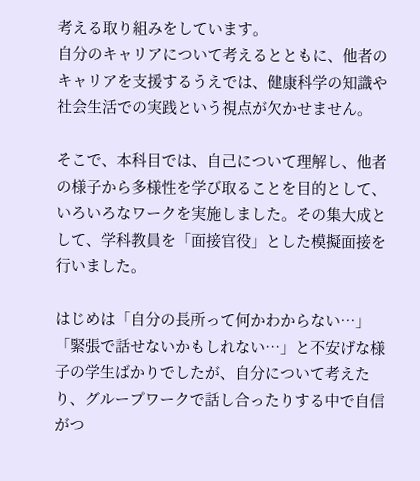考える取り組みをしています。
自分のキャリアについて考えるとともに、他者のキャリアを支援するうえでは、健康科学の知識や社会生活での実践という視点が欠かせません。

そこで、本科目では、自己について理解し、他者の様子から多様性を学び取ることを目的として、いろいろなワークを実施しました。その集大成として、学科教員を「面接官役」とした模擬面接を行いました。

はじめは「自分の長所って何かわからない…」「緊張で話せないかもしれない…」と不安げな様子の学生ばかりでしたが、自分について考えたり、グループワークで話し合ったりする中で自信がつ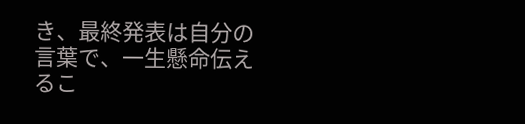き、最終発表は自分の言葉で、一生懸命伝えるこ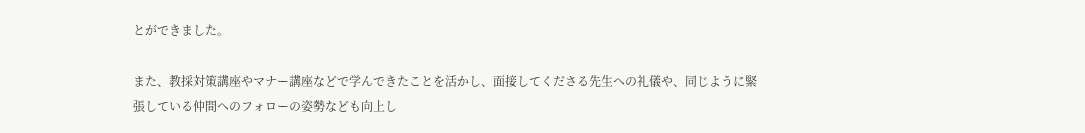とができました。

また、教採対策講座やマナー講座などで学んできたことを活かし、面接してくださる先生への礼儀や、同じように緊張している仲間へのフォローの姿勢なども向上し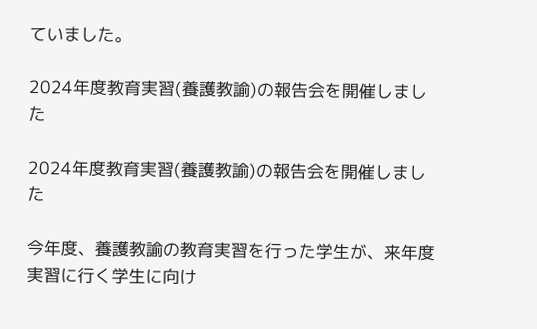ていました。

2024年度教育実習(養護教諭)の報告会を開催しました

2024年度教育実習(養護教諭)の報告会を開催しました

今年度、養護教諭の教育実習を行った学生が、来年度実習に行く学生に向け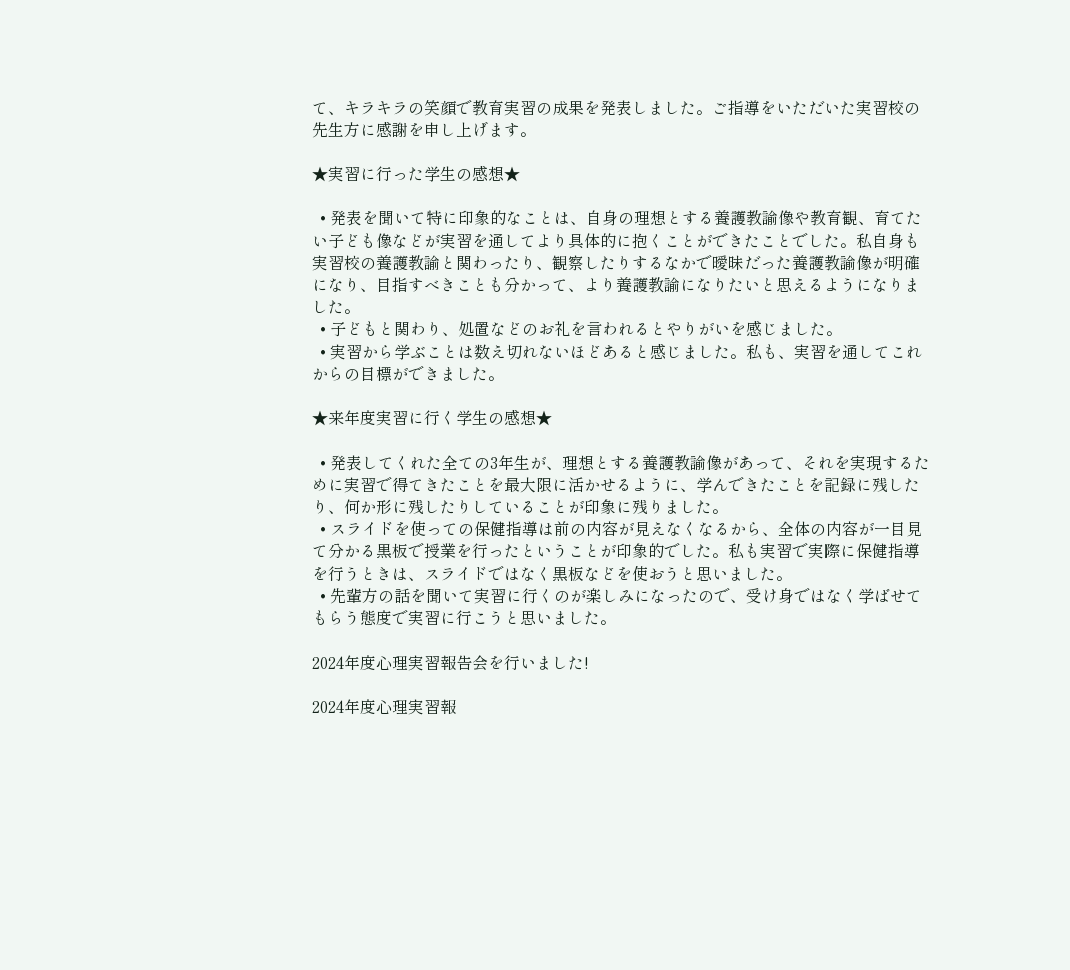て、キラキラの笑顔で教育実習の成果を発表しました。ご指導をいただいた実習校の先生方に感謝を申し上げます。

★実習に行った学生の感想★

  • 発表を聞いて特に印象的なことは、自身の理想とする養護教諭像や教育観、育てたい子ども像などが実習を通してより具体的に抱くことができたことでした。私自身も実習校の養護教諭と関わったり、観察したりするなかで曖昧だった養護教諭像が明確になり、目指すべきことも分かって、より養護教諭になりたいと思えるようになりました。
  • 子どもと関わり、処置などのお礼を言われるとやりがいを感じました。
  • 実習から学ぶことは数え切れないほどあると感じました。私も、実習を通してこれからの目標ができました。

★来年度実習に行く学生の感想★

  • 発表してくれた全ての3年生が、理想とする養護教諭像があって、それを実現するために実習で得てきたことを最大限に活かせるように、学んできたことを記録に残したり、何か形に残したりしていることが印象に残りました。
  • スライドを使っての保健指導は前の内容が見えなくなるから、全体の内容が一目見て分かる黒板で授業を行ったということが印象的でした。私も実習で実際に保健指導を行うときは、スライドではなく黒板などを使おうと思いました。
  • 先輩方の話を聞いて実習に行くのが楽しみになったので、受け身ではなく学ばせてもらう態度で実習に行こうと思いました。

2024年度心理実習報告会を行いました!

2024年度心理実習報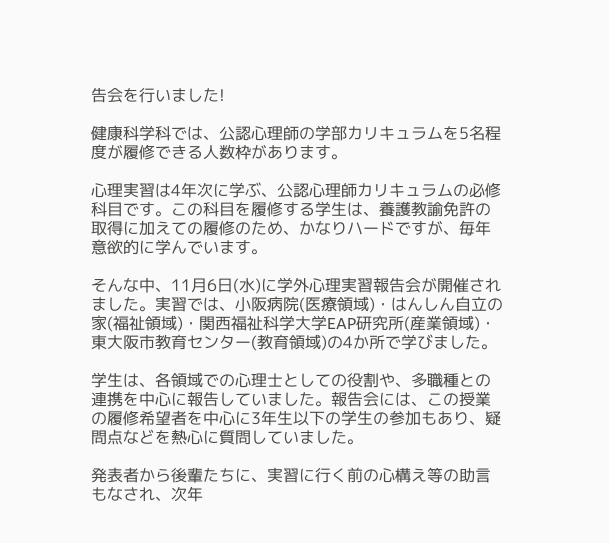告会を行いました!

健康科学科では、公認心理師の学部カリキュラムを5名程度が履修できる人数枠があります。

心理実習は4年次に学ぶ、公認心理師カリキュラムの必修科目です。この科目を履修する学生は、養護教諭免許の取得に加えての履修のため、かなりハードですが、毎年意欲的に学んでいます。

そんな中、11月6日(水)に学外心理実習報告会が開催されました。実習では、小阪病院(医療領域)・はんしん自立の家(福祉領域)・関西福祉科学大学EAP研究所(産業領域)・東大阪市教育センター(教育領域)の4か所で学びました。

学生は、各領域での心理士としての役割や、多職種との連携を中心に報告していました。報告会には、この授業の履修希望者を中心に3年生以下の学生の参加もあり、疑問点などを熱心に質問していました。

発表者から後輩たちに、実習に行く前の心構え等の助言もなされ、次年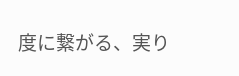度に繋がる、実り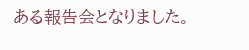ある報告会となりました。